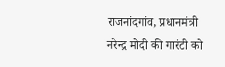राजनांदगांव, प्रधानमंत्री नरेन्द्र मोदी की गारंटी को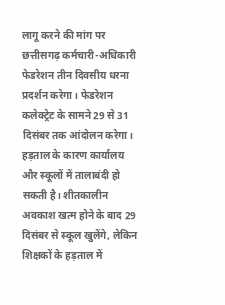लागू करने की मांग पर छत्तीसगढ़ कर्मचारी-अधिकारी फेडरेशन तीन दिवसीय धरना प्रदर्शन करेगा। फेडरेशन कलेक्ट्रेट के सामने 29 से 31 दिसंबर तक आंदोलन करेगा। हड़ताल के कारण कार्यालय और स्कूलों में तालाबंदी हो सकती है। शीतकालीन अवकाश खत्म होने के बाद 29 दिसंबर से स्कूल खुलेंगे, लेकिन शिक्षकों के हड़ताल में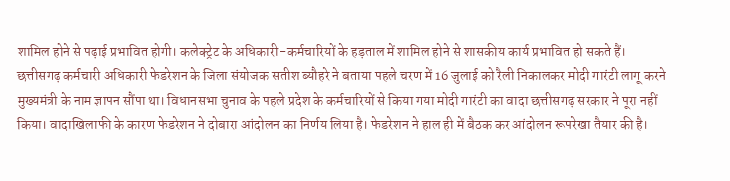शामिल होने से पढ़ाई प्रभावित होगी। कलेक्ट्रेट के अधिकारी-कर्मचारियों के हड़ताल में शामिल होने से शासकीय कार्य प्रभावित हो सकते हैं।
छत्तीसगढ़ कर्मचारी अधिकारी फेडरेशन के जिला संयोजक सतीश ब्यौहरे ने बताया पहले चरण में 16 जुलाई को रैली निकालकर मोदी गारंटी लागू करने मुख्यमंत्री के नाम ज्ञापन सौंपा था। विधानसभा चुनाव के पहले प्रदेश के कर्मचारियों से किया गया मोदी गारंटी का वादा छत्तीसगढ़ सरकार ने पूरा नहीं किया। वादाखिलाफी के कारण फेडरेशन ने दोबारा आंदोलन का निर्णय लिया है। फेडरेशन ने हाल ही में बैठक कर आंदोलन रूपरेखा तैयार की है।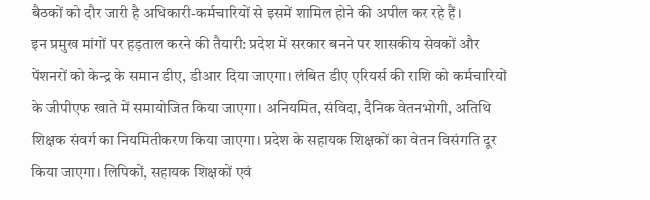बैठकों को दौर जारी है अधिकारी-कर्मचारियों से इसमें शामिल होने की अपील कर रहे हैं।
इन प्रमुख मांगों पर हड़ताल करने की तैयारी: प्रदेश में सरकार बनने पर शासकीय सेवकों और पेंशनरों को केन्द्र के समान डीए, डीआर दिया जाएगा। लंबित डीए एरियर्स की राशि को कर्मचारियों के जीपीएफ खाते में समायोजित किया जाएगा। अनियमित, संविदा, दैनिक वेतनभोगी, अतिथि शिक्षक संवर्ग का नियमितीकरण किया जाएगा। प्रदेश के सहायक शिक्षकों का वेतन विसंगति दूर किया जाएगा। लिपिकों, सहायक शिक्षकों एवं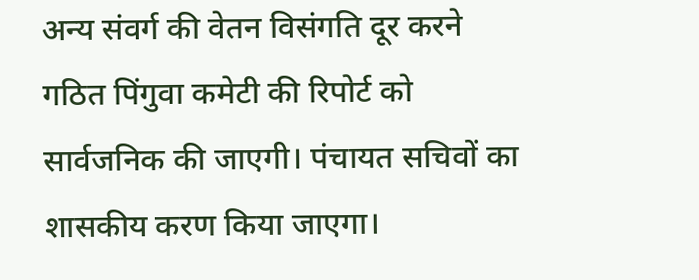अन्य संवर्ग की वेतन विसंगति दूर करने गठित पिंगुवा कमेटी की रिपोर्ट को सार्वजनिक की जाएगी। पंचायत सचिवों का शासकीय करण किया जाएगा।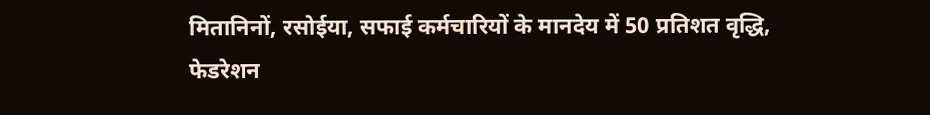मितानिनों, रसोईया, सफाई कर्मचारियों के मानदेय में 50 प्रतिशत वृद्धि, फेडरेशन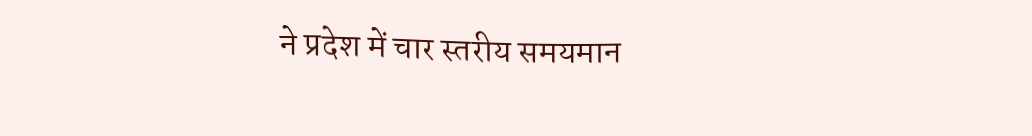ने प्रदेश में चार स्तरीय समयमान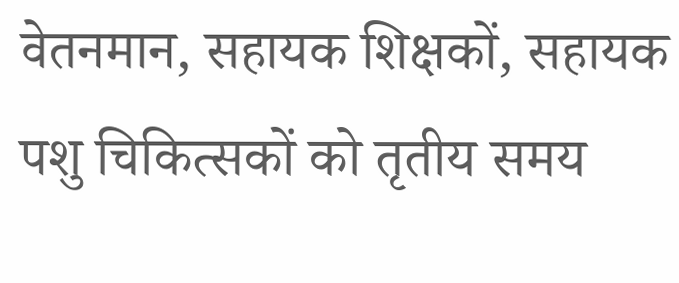वेतनमान, सहायक शिक्षकों, सहायक पशु चिकित्सकों को तृतीय समय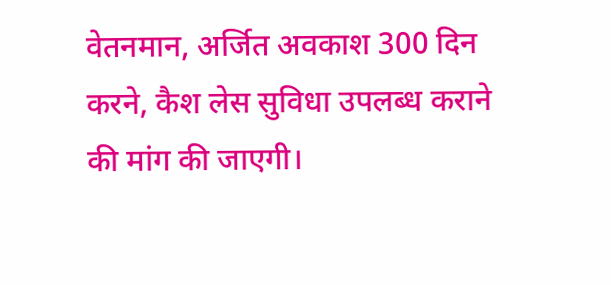वेतनमान, अर्जित अवकाश 300 दिन करने, कैश लेस सुविधा उपलब्ध कराने की मांग की जाएगी।